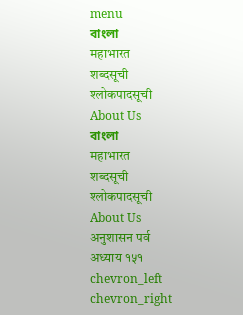menu
বাংলা
महाभारत
शब्दसूची
श्लोकपादसूची
About Us
বাংলা
महाभारत
शब्दसूची
श्लोकपादसूची
About Us
अनुशासन पर्व
अध्याय १५१
chevron_left
chevron_right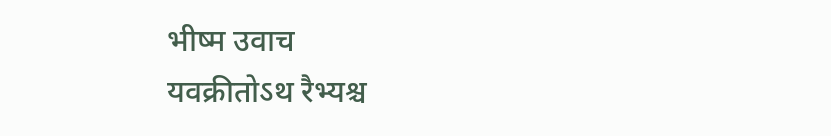भीष्म उवाच
यवक्रीतोऽथ रैभ्यश्च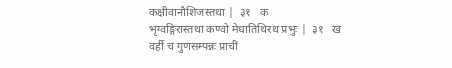कक्षीवानौशिजस्तथा |  ३१   क
भृग्वङ्गिरास्तथा कण्वो मेधातिथिरथ प्रभुः |  ३१   ख
वर्ही च गुणसम्पन्नः प्राचीं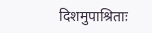दिशमुपाश्रिताः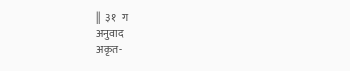||  ३१   ग
अनुवाद
अकृत-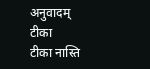अनुवादम्
टीका
टीका नास्ति